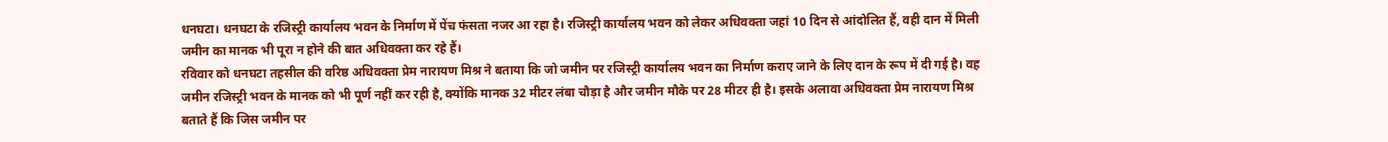धनघटा। धनघटा के रजिस्ट्री कार्यालय भवन के निर्माण में पेंच फंसता नजर आ रहा है। रजिस्ट्री कार्यालय भवन को लेकर अधिवक्ता जहां 10 दिन से आंदोलित हैं, वही दान में मिली जमीन का मानक भी पूरा न होने की बात अधिवक्ता कर रहे हैं।
रविवार को धनघटा तहसील की वरिष्ठ अधिवक्ता प्रेम नारायण मिश्र ने बताया कि जो जमीन पर रजिस्ट्री कार्यालय भवन का निर्माण कराए जाने के लिए दान के रूप में दी गई है। वह जमीन रजिस्ट्री भवन के मानक को भी पूर्ण नहीं कर रही है, क्योंकि मानक 32 मीटर लंबा चौड़ा है और जमीन मौके पर 28 मीटर ही है। इसके अलावा अधिवक्ता प्रेम नारायण मिश्र बताते हैं कि जिस जमीन पर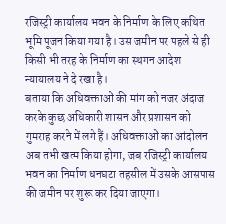रजिस्ट्री कार्यालय भवन के निर्माण के लिए कथित भूमि पूजन किया गया है। उस जमीन पर पहले से ही किसी भी तरह के निर्माण का स्थगन आदेश न्यायालय ने दे रखा है।
बताया कि अधिवक्ताओं की मांग को नजर अंदाज करके कुछ अधिकारी शासन और प्रशासन को गुमराह करने में लगे हैं। अधिवक्ताओं का आंदोलन अब तभी खत्म किया होगा, जब रजिस्ट्री कार्यालय भवन का निर्माण धनघटा तहसील में उसके आसपास की जमीन पर शुरू कर दिया जाएगा।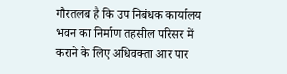गौरतलब है कि उप निबंधक कार्यालय भवन का निर्माण तहसील परिसर में कराने के लिए अधिवक्ता आर पार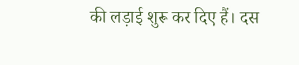की लड़ाई शुरू कर दिए हैं। दस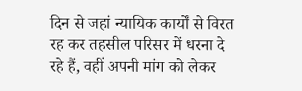दिन से जहां न्यायिक कार्यों से विरत रह कर तहसील परिसर में धरना दे रहे हैं, वहीं अपनी मांग को लेकर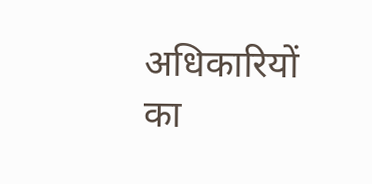अधिकारियों का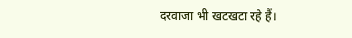दरवाजा भी खटखटा रहे हैं।